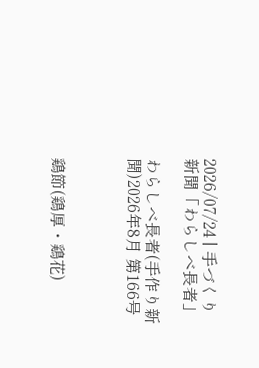2026/07/24 | 手づくり新聞「わらしべ長者」

わらしべ長者(手作り新聞)2026年8月 第166号



鶏節(鶏厚・鶏花)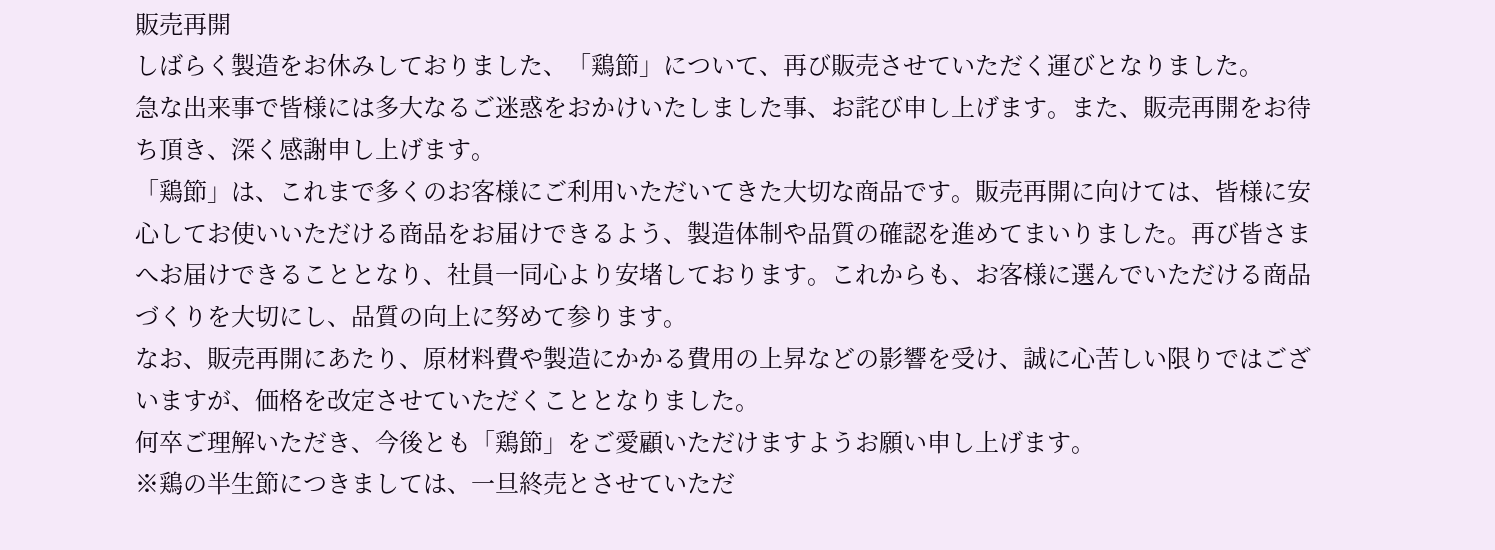販売再開
しばらく製造をお休みしておりました、「鶏節」について、再び販売させていただく運びとなりました。
急な出来事で皆様には多大なるご迷惑をおかけいたしました事、お詫び申し上げます。また、販売再開をお待ち頂き、深く感謝申し上げます。
「鶏節」は、これまで多くのお客様にご利用いただいてきた大切な商品です。販売再開に向けては、皆様に安心してお使いいただける商品をお届けできるよう、製造体制や品質の確認を進めてまいりました。再び皆さまへお届けできることとなり、社員一同心より安堵しております。これからも、お客様に選んでいただける商品づくりを大切にし、品質の向上に努めて参ります。
なお、販売再開にあたり、原材料費や製造にかかる費用の上昇などの影響を受け、誠に心苦しい限りではございますが、価格を改定させていただくこととなりました。
何卒ご理解いただき、今後とも「鶏節」をご愛顧いただけますようお願い申し上げます。
※鶏の半生節につきましては、一旦終売とさせていただ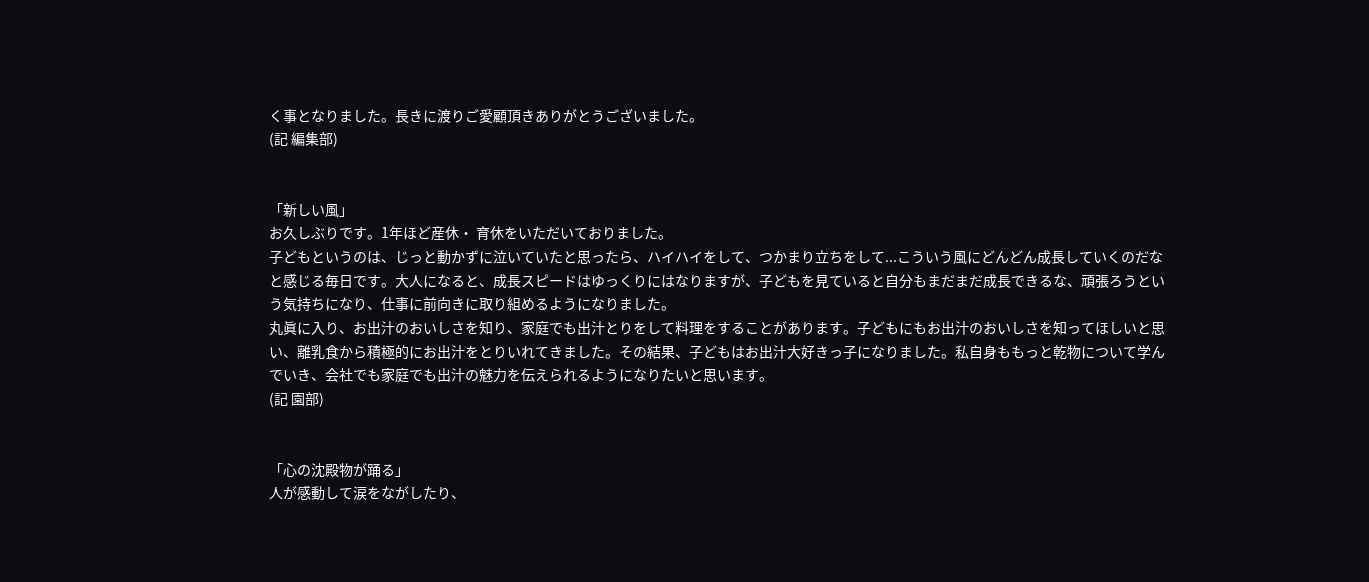く事となりました。長きに渡りご愛顧頂きありがとうございました。
(記 編集部)


「新しい風」
お久しぶりです。1年ほど産休・ 育休をいただいておりました。
子どもというのは、じっと動かずに泣いていたと思ったら、ハイハイをして、つかまり立ちをして...こういう風にどんどん成長していくのだなと感じる毎日です。大人になると、成長スピードはゆっくりにはなりますが、子どもを見ていると自分もまだまだ成長できるな、頑張ろうという気持ちになり、仕事に前向きに取り組めるようになりました。
丸眞に入り、お出汁のおいしさを知り、家庭でも出汁とりをして料理をすることがあります。子どもにもお出汁のおいしさを知ってほしいと思い、離乳食から積極的にお出汁をとりいれてきました。その結果、子どもはお出汁大好きっ子になりました。私自身ももっと乾物について学んでいき、会社でも家庭でも出汁の魅力を伝えられるようになりたいと思います。
(記 園部)


「心の沈殿物が踊る」
人が感動して涙をながしたり、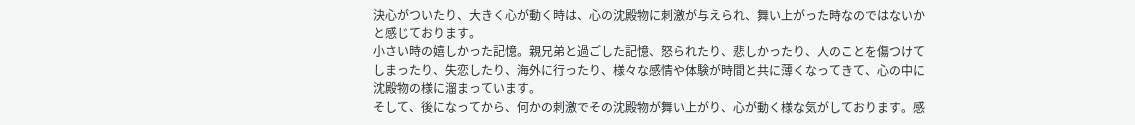決心がついたり、大きく心が動く時は、心の沈殿物に刺激が与えられ、舞い上がった時なのではないかと感じております。
小さい時の嬉しかった記憶。親兄弟と過ごした記憶、怒られたり、悲しかったり、人のことを傷つけてしまったり、失恋したり、海外に行ったり、様々な感情や体験が時間と共に薄くなってきて、心の中に沈殿物の様に溜まっています。
そして、後になってから、何かの刺激でその沈殿物が舞い上がり、心が動く様な気がしております。感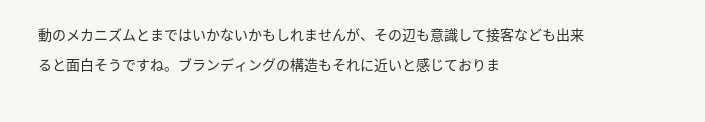動のメカニズムとまではいかないかもしれませんが、その辺も意識して接客なども出来ると面白そうですね。ブランディングの構造もそれに近いと感じておりま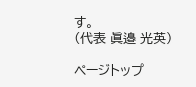す。
(代表 眞邉 光英)

ページトップ